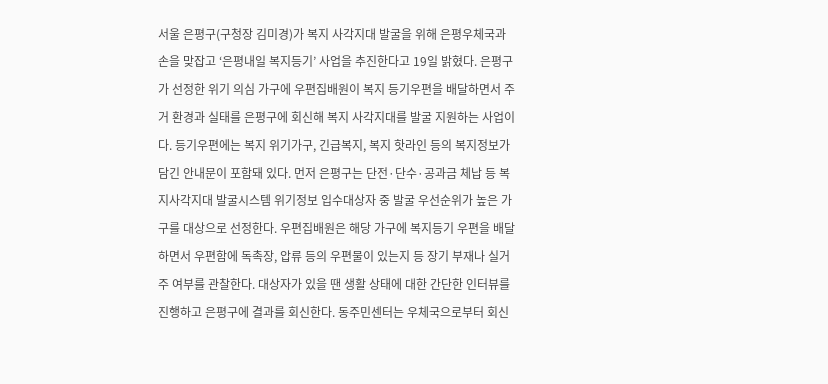서울 은평구(구청장 김미경)가 복지 사각지대 발굴을 위해 은평우체국과 손을 맞잡고 ‘은평내일 복지등기’ 사업을 추진한다고 19일 밝혔다. 은평구가 선정한 위기 의심 가구에 우편집배원이 복지 등기우편을 배달하면서 주거 환경과 실태를 은평구에 회신해 복지 사각지대를 발굴 지원하는 사업이다. 등기우편에는 복지 위기가구, 긴급복지, 복지 핫라인 등의 복지정보가 담긴 안내문이 포함돼 있다. 먼저 은평구는 단전·단수·공과금 체납 등 복지사각지대 발굴시스템 위기정보 입수대상자 중 발굴 우선순위가 높은 가구를 대상으로 선정한다. 우편집배원은 해당 가구에 복지등기 우편을 배달하면서 우편함에 독촉장, 압류 등의 우편물이 있는지 등 장기 부재나 실거주 여부를 관찰한다. 대상자가 있을 땐 생활 상태에 대한 간단한 인터뷰를 진행하고 은평구에 결과를 회신한다. 동주민센터는 우체국으로부터 회신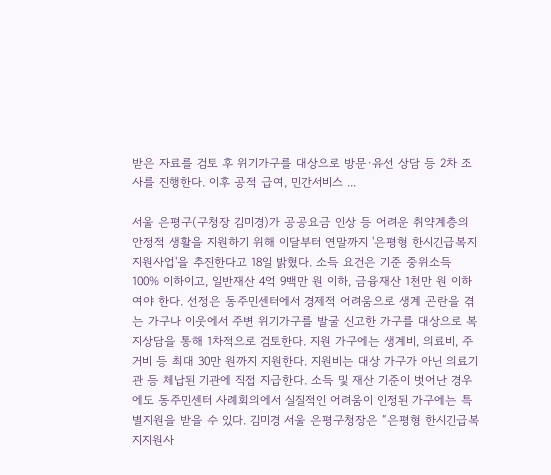받은 자료를 검토 후 위기가구를 대상으로 방문·유선 상담 등 2차 조사를 진행한다. 이후 공적 급여, 민간서비스 ...

서울 은평구(구청장 김미경)가 공공요금 인상 등 어려운 취약계층의 안정적 생활을 지원하기 위해 이달부터 연말까지 '은평형 한시긴급복지지원사업'을 추진한다고 18일 밝혔다. 소득 요건은 기준 중위소득 100% 이하이고, 일반재산 4억 9백만 원 이하, 금융재산 1천만 원 이하여야 한다. 선정은 동주민센터에서 경제적 어려움으로 생계 곤란을 겪는 가구나 이웃에서 주변 위기가구를 발굴 신고한 가구를 대상으로 복지상담을 통해 1차적으로 검토한다. 지원 가구에는 생계비, 의료비, 주거비 등 최대 30만 원까지 지원한다. 지원비는 대상 가구가 아닌 의료기관 등 체납된 기관에 직접 지급한다. 소득 및 재산 기준이 벗어난 경우에도 동주민센터 사례회의에서 실질적인 어려움이 인정된 가구에는 특별지원을 받을 수 있다. 김미경 서울 은평구청장은 “은평형 한시긴급복지지원사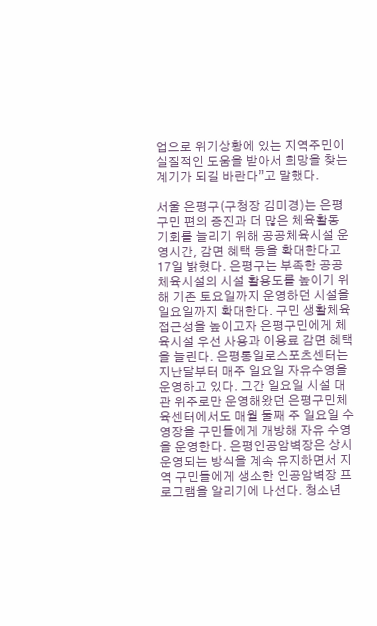업으로 위기상황에 있는 지역주민이 실질적인 도움을 받아서 희망을 찾는 계기가 되길 바란다”고 말했다.

서울 은평구(구청장 김미경)는 은평구민 편의 증진과 더 많은 체육활동 기회를 늘리기 위해 공공체육시설 운영시간, 감면 혜택 등을 확대한다고 17일 밝혔다. 은평구는 부족한 공공체육시설의 시설 활용도를 높이기 위해 기존 토요일까지 운영하던 시설을 일요일까지 확대한다. 구민 생활체육 접근성을 높이고자 은평구민에게 체육시설 우선 사용과 이용료 감면 혜택을 늘린다. 은평통일로스포츠센터는 지난달부터 매주 일요일 자유수영을 운영하고 있다. 그간 일요일 시설 대관 위주로만 운영해왔던 은평구민체육센터에서도 매월 둘째 주 일요일 수영장을 구민들에게 개방해 자유 수영을 운영한다. 은평인공암벽장은 상시 운영되는 방식을 계속 유지하면서 지역 구민들에게 생소한 인공암벽장 프로그램을 알리기에 나선다. 청소년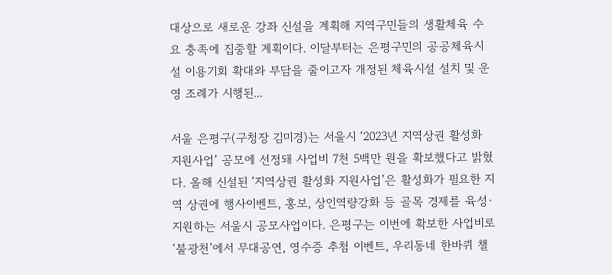대상으로 새로운 강좌 신설을 계획해 지역구민들의 생활체육 수요 충족에 집중할 계획이다. 이달부터는 은평구민의 공공체육시설 이용기회 확대와 부담을 줄이고자 개정된 체육시설 설치 및 운영 조례가 시행된...

서울 은평구(구청장 김미경)는 서울시 ‘2023년 지역상권 활성화 지원사업’ 공모에 선정돼 사업비 7천 5백만 원을 확보했다고 밝혔다. 올해 신설된 ‘지역상권 활성화 지원사업’은 활성화가 필요한 지역 상권에 행사이벤트, 홍보, 상인역량강화 등 골목 경제를 육성·지원하는 서울시 공모사업이다. 은평구는 이번에 확보한 사업비로 ‘불광천’에서 무대공연, 영수증 추첨 이벤트, 우리동네 한바퀴 챌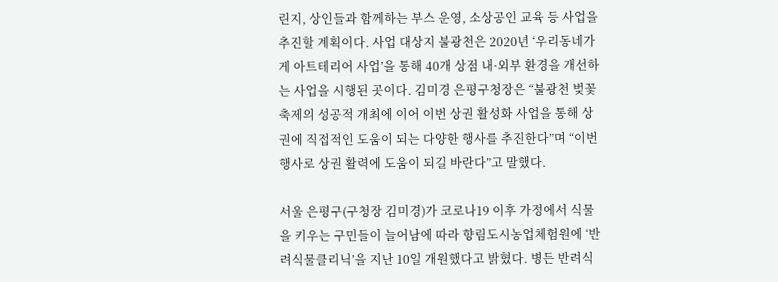린지, 상인들과 함께하는 부스 운영, 소상공인 교육 등 사업을 추진할 계획이다. 사업 대상지 불광천은 2020년 ‘우리동네가게 아트테리어 사업’을 통해 40개 상점 내·외부 환경을 개선하는 사업을 시행된 곳이다. 김미경 은평구청장은 “불광천 벚꽃 축제의 성공적 개최에 이어 이번 상권 활성화 사업을 통해 상권에 직접적인 도움이 되는 다양한 행사를 추진한다”며 “이번 행사로 상권 활력에 도움이 되길 바란다”고 말했다.

서울 은평구(구청장 김미경)가 코로나19 이후 가정에서 식물을 키우는 구민들이 늘어남에 따라 향림도시농업체험원에 ‘반려식물클리닉’을 지난 10일 개원했다고 밝혔다. 병든 반려식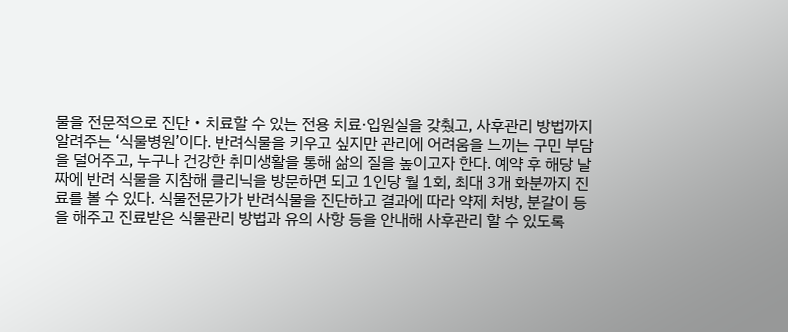물을 전문적으로 진단‧치료할 수 있는 전용 치료·입원실을 갖췄고, 사후관리 방법까지 알려주는 ‘식물병원’이다. 반려식물을 키우고 싶지만 관리에 어려움을 느끼는 구민 부담을 덜어주고, 누구나 건강한 취미생활을 통해 삶의 질을 높이고자 한다. 예약 후 해당 날짜에 반려 식물을 지참해 클리닉을 방문하면 되고 1인당 월 1회, 최대 3개 화분까지 진료를 볼 수 있다. 식물전문가가 반려식물을 진단하고 결과에 따라 약제 처방, 분갈이 등을 해주고 진료받은 식물관리 방법과 유의 사항 등을 안내해 사후관리 할 수 있도록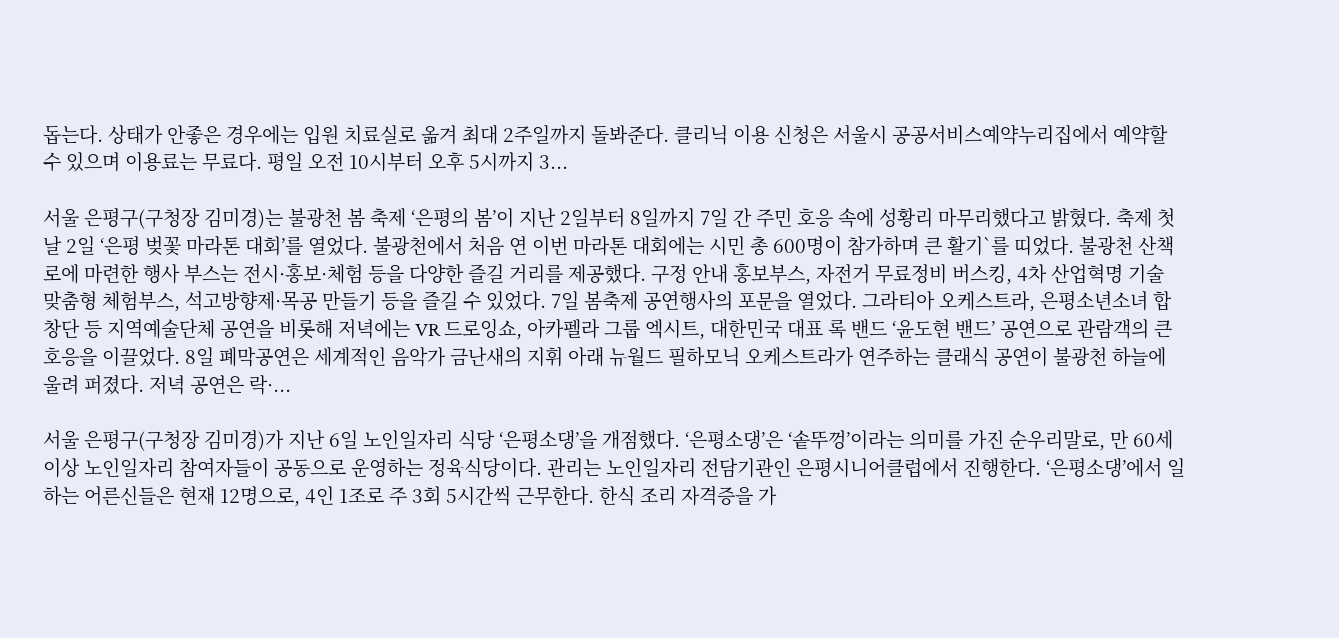돕는다. 상태가 안좋은 경우에는 입원 치료실로 옮겨 최대 2주일까지 돌봐준다. 클리닉 이용 신청은 서울시 공공서비스예약누리집에서 예약할 수 있으며 이용료는 무료다. 평일 오전 10시부터 오후 5시까지 3...

서울 은평구(구청장 김미경)는 불광천 봄 축제 ‘은평의 봄’이 지난 2일부터 8일까지 7일 간 주민 호응 속에 성황리 마무리했다고 밝혔다. 축제 첫날 2일 ‘은평 벚꽃 마라톤 대회’를 열었다. 불광천에서 처음 연 이번 마라톤 대회에는 시민 총 600명이 참가하며 큰 활기`를 띠었다. 불광천 산책로에 마련한 행사 부스는 전시·홍보·체험 등을 다양한 즐길 거리를 제공했다. 구정 안내 홍보부스, 자전거 무료정비 버스킹, 4차 산업혁명 기술 맞춤형 체험부스, 석고방향제·목공 만들기 등을 즐길 수 있었다. 7일 봄축제 공연행사의 포문을 열었다. 그라티아 오케스트라, 은평소년소녀 합창단 등 지역예술단체 공연을 비롯해 저녁에는 VR 드로잉쇼, 아카펠라 그룹 엑시트, 대한민국 대표 록 밴드 ‘윤도현 밴드’ 공연으로 관람객의 큰 호응을 이끌었다. 8일 폐막공연은 세계적인 음악가 금난새의 지휘 아래 뉴월드 필하모닉 오케스트라가 연주하는 클래식 공연이 불광천 하늘에 울려 퍼졌다. 저녁 공연은 락·...

서울 은평구(구청장 김미경)가 지난 6일 노인일자리 식당 ‘은평소댕’을 개점했다. ‘은평소댕’은 ‘솥뚜껑’이라는 의미를 가진 순우리말로, 만 60세 이상 노인일자리 참여자들이 공동으로 운영하는 정육식당이다. 관리는 노인일자리 전담기관인 은평시니어클럽에서 진행한다. ‘은평소댕’에서 일하는 어른신들은 현재 12명으로, 4인 1조로 주 3회 5시간씩 근무한다. 한식 조리 자격증을 가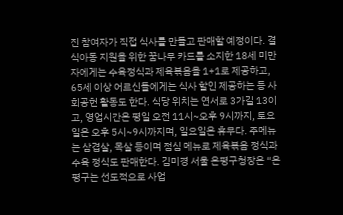진 참여자가 직접 식사를 만들고 판매할 예정이다. 결식아동 지원을 위한 꿈나무 카드를 소지한 18세 미만자에게는 수육정식과 제육볶음을 1+1로 제공하고, 65세 이상 어르신들에게는 식사 할인 제공하는 등 사회공헌 활동도 한다. 식당 위치는 연서로 3가길 13이고, 영업시간은 평일 오전 11시~오후 9시까지, 토요일은 오후 5시~9시까지며, 일요일은 휴무다. 주메뉴는 삼겹살, 목살 등이며 점심 메뉴로 제육볶음 정식과 수육 정식도 판매한다. 김미경 서울 은평구청장은 “은평구는 선도적으로 사업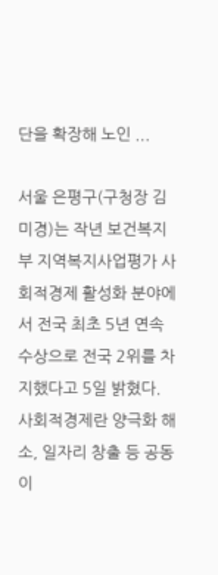단을 확장해 노인 ...

서울 은평구(구청장 김미경)는 작년 보건복지부 지역복지사업평가 사회적경제 활성화 분야에서 전국 최초 5년 연속 수상으로 전국 2위를 차지했다고 5일 밝혔다. 사회적경제란 양극화 해소, 일자리 창출 등 공동이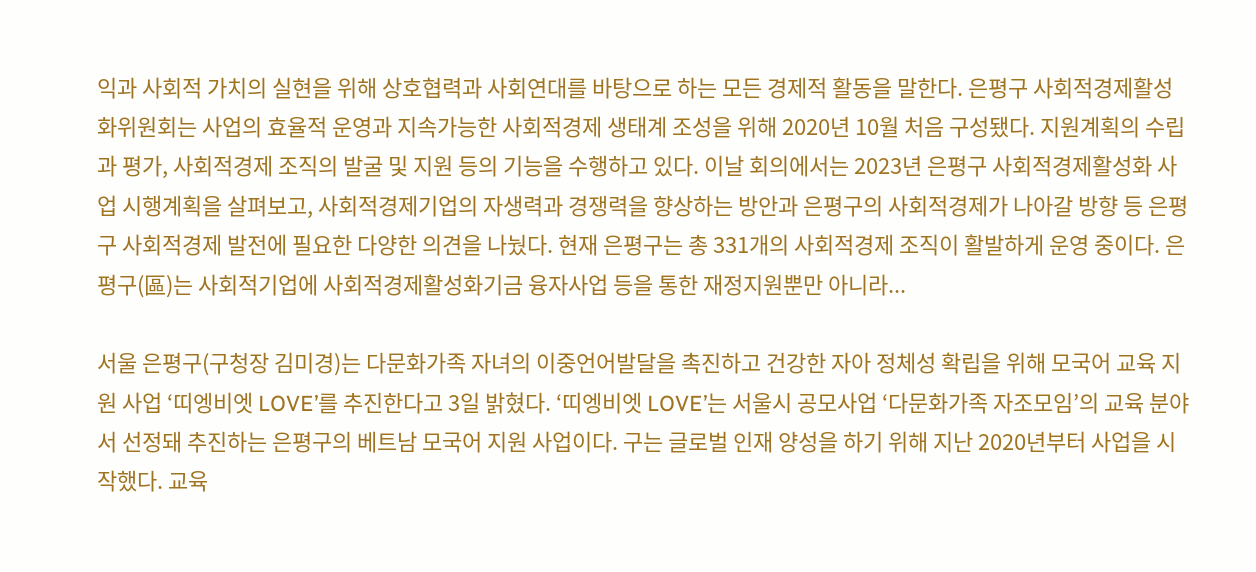익과 사회적 가치의 실현을 위해 상호협력과 사회연대를 바탕으로 하는 모든 경제적 활동을 말한다. 은평구 사회적경제활성화위원회는 사업의 효율적 운영과 지속가능한 사회적경제 생태계 조성을 위해 2020년 10월 처음 구성됐다. 지원계획의 수립과 평가, 사회적경제 조직의 발굴 및 지원 등의 기능을 수행하고 있다. 이날 회의에서는 2023년 은평구 사회적경제활성화 사업 시행계획을 살펴보고, 사회적경제기업의 자생력과 경쟁력을 향상하는 방안과 은평구의 사회적경제가 나아갈 방향 등 은평구 사회적경제 발전에 필요한 다양한 의견을 나눴다. 현재 은평구는 총 331개의 사회적경제 조직이 활발하게 운영 중이다. 은평구(區)는 사회적기업에 사회적경제활성화기금 융자사업 등을 통한 재정지원뿐만 아니라...

서울 은평구(구청장 김미경)는 다문화가족 자녀의 이중언어발달을 촉진하고 건강한 자아 정체성 확립을 위해 모국어 교육 지원 사업 ‘띠엥비엣 LOVE’를 추진한다고 3일 밝혔다. ‘띠엥비엣 LOVE’는 서울시 공모사업 ‘다문화가족 자조모임’의 교육 분야서 선정돼 추진하는 은평구의 베트남 모국어 지원 사업이다. 구는 글로벌 인재 양성을 하기 위해 지난 2020년부터 사업을 시작했다. 교육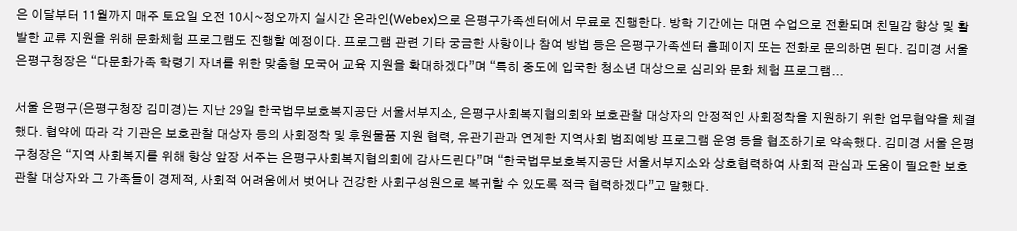은 이달부터 11월까지 매주 토요일 오전 10시~정오까지 실시간 온라인(Webex)으로 은평구가족센터에서 무료로 진행한다. 방학 기간에는 대면 수업으로 전환되며 친밀감 향상 및 활발한 교류 지원을 위해 문화체험 프로그램도 진행할 예정이다. 프로그램 관련 기타 궁금한 사항이나 참여 방법 등은 은평구가족센터 홈페이지 또는 전화로 문의하면 된다. 김미경 서울 은평구청장은 “다문화가족 학령기 자녀를 위한 맞춤형 모국어 교육 지원을 확대하겠다”며 “특히 중도에 입국한 청소년 대상으로 심리와 문화 체험 프로그램...

서울 은평구(은평구청장 김미경)는 지난 29일 한국법무보호복지공단 서울서부지소, 은평구사회복지협의회와 보호관찰 대상자의 안정적인 사회정착을 지원하기 위한 업무협약을 체결했다. 협약에 따라 각 기관은 보호관찰 대상자 등의 사회정착 및 후원물품 지원 협력, 유관기관과 연계한 지역사회 범죄예방 프로그램 운영 등을 협조하기로 약속했다. 김미경 서울 은평구청장은 “지역 사회복지를 위해 항상 앞장 서주는 은평구사회복지협의회에 감사드린다”며 “한국법무보호복지공단 서울서부지소와 상호협력하여 사회적 관심과 도움이 필요한 보호관찰 대상자와 그 가족들이 경제적, 사회적 어려움에서 벗어나 건강한 사회구성원으로 복귀할 수 있도록 적극 협력하겠다”고 말했다.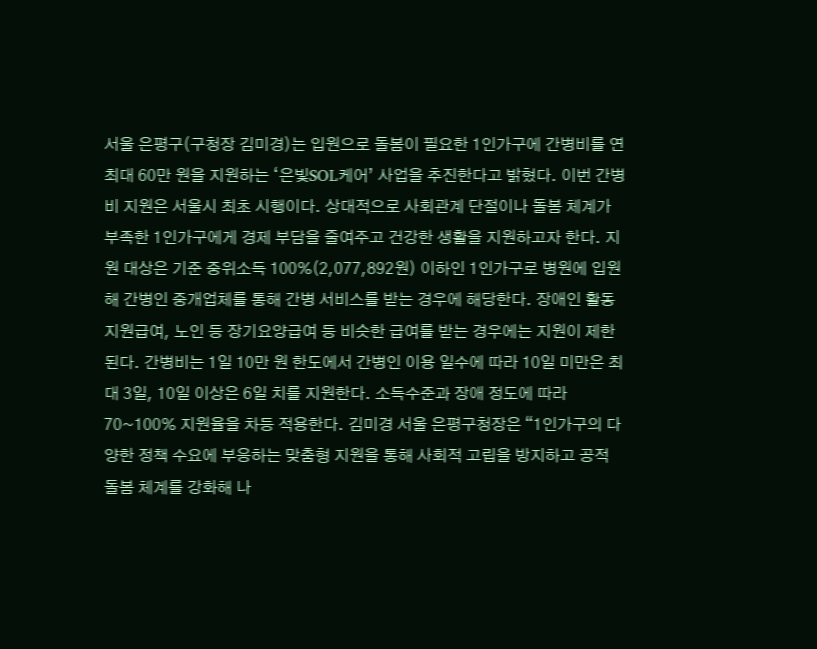서울 은평구(구청장 김미경)는 입원으로 돌봄이 필요한 1인가구에 간병비를 연 최대 60만 원을 지원하는 ‘은빛SOL케어’ 사업을 추진한다고 밝혔다. 이번 간병비 지원은 서울시 최초 시행이다. 상대적으로 사회관계 단절이나 돌봄 체계가 부족한 1인가구에게 경제 부담을 줄여주고 건강한 생활을 지원하고자 한다. 지원 대상은 기준 중위소득 100%(2,077,892원) 이하인 1인가구로 병원에 입원해 간병인 중개업체를 통해 간병 서비스를 받는 경우에 해당한다. 장애인 활동지원급여, 노인 등 장기요양급여 등 비슷한 급여를 받는 경우에는 지원이 제한된다. 간병비는 1일 10만 원 한도에서 간병인 이용 일수에 따라 10일 미만은 최대 3일, 10일 이상은 6일 치를 지원한다. 소득수준과 장애 정도에 따라 70~100% 지원율을 차등 적용한다. 김미경 서울 은평구청장은 “1인가구의 다양한 정책 수요에 부응하는 맞춤형 지원을 통해 사회적 고립을 방지하고 공적 돌봄 체계를 강화해 나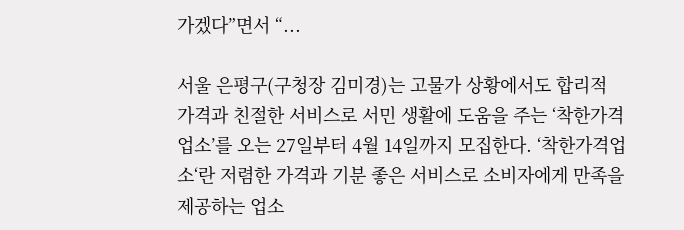가겠다”면서 “...

서울 은평구(구청장 김미경)는 고물가 상황에서도 합리적 가격과 친절한 서비스로 서민 생활에 도움을 주는 ‘착한가격업소’를 오는 27일부터 4월 14일까지 모집한다. ‘착한가격업소‘란 저렴한 가격과 기분 좋은 서비스로 소비자에게 만족을 제공하는 업소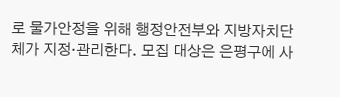로 물가안정을 위해 행정안전부와 지방자치단체가 지정·관리한다. 모집 대상은 은평구에 사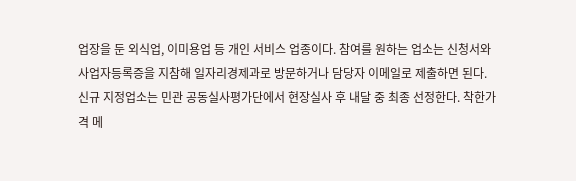업장을 둔 외식업, 이미용업 등 개인 서비스 업종이다. 참여를 원하는 업소는 신청서와 사업자등록증을 지참해 일자리경제과로 방문하거나 담당자 이메일로 제출하면 된다. 신규 지정업소는 민관 공동실사평가단에서 현장실사 후 내달 중 최종 선정한다. 착한가격 메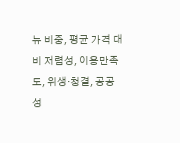뉴 비중, 평균 가격 대비 저렴성, 이용만족도, 위생·청결, 공공성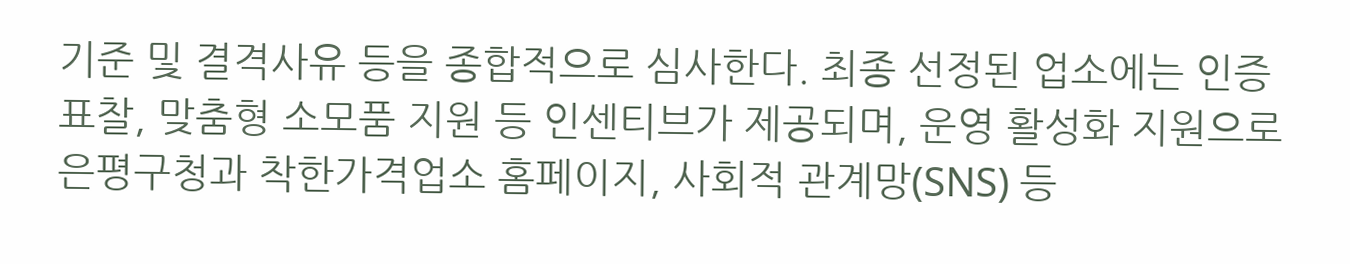기준 및 결격사유 등을 종합적으로 심사한다. 최종 선정된 업소에는 인증 표찰, 맞춤형 소모품 지원 등 인센티브가 제공되며, 운영 활성화 지원으로 은평구청과 착한가격업소 홈페이지, 사회적 관계망(SNS) 등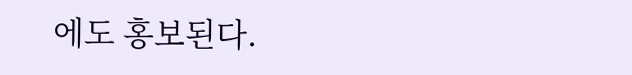에도 홍보된다.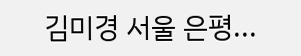김미경 서울 은평...